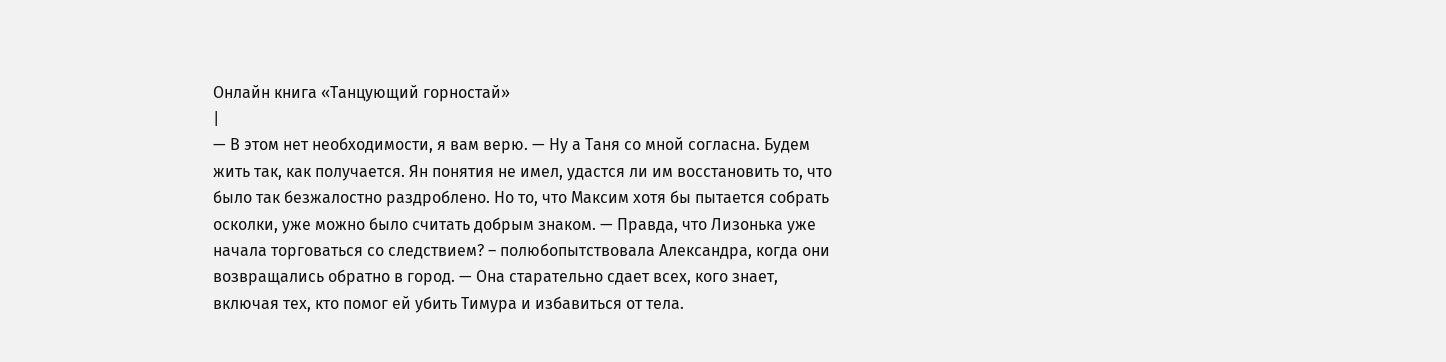Онлайн книга «Танцующий горностай»
|
— В этом нет необходимости, я вам верю. — Ну а Таня со мной согласна. Будем жить так, как получается. Ян понятия не имел, удастся ли им восстановить то, что было так безжалостно раздроблено. Но то, что Максим хотя бы пытается собрать осколки, уже можно было считать добрым знаком. — Правда, что Лизонька уже начала торговаться со следствием? – полюбопытствовала Александра, когда они возвращались обратно в город. — Она старательно сдает всех, кого знает, включая тех, кто помог ей убить Тимура и избавиться от тела.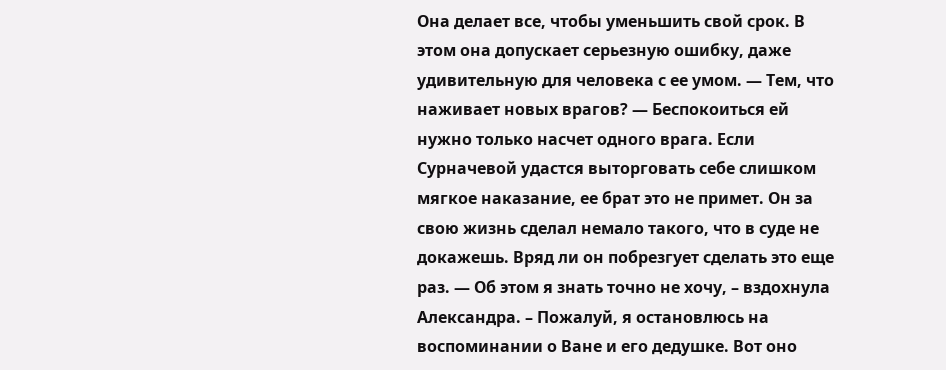Она делает все, чтобы уменьшить свой срок. В этом она допускает серьезную ошибку, даже удивительную для человека с ее умом. — Тем, что наживает новых врагов? — Беспокоиться ей нужно только насчет одного врага. Если Сурначевой удастся выторговать себе слишком мягкое наказание, ее брат это не примет. Он за свою жизнь сделал немало такого, что в суде не докажешь. Вряд ли он побрезгует сделать это еще раз. — Об этом я знать точно не хочу, – вздохнула Александра. – Пожалуй, я остановлюсь на воспоминании о Ване и его дедушке. Вот оно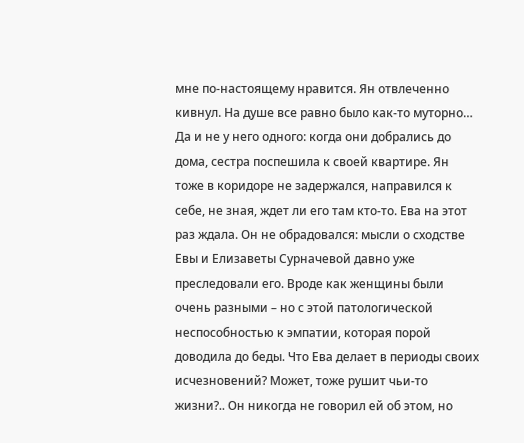мне по-настоящему нравится. Ян отвлеченно кивнул. На душе все равно было как-то муторно… Да и не у него одного: когда они добрались до дома, сестра поспешила к своей квартире. Ян тоже в коридоре не задержался, направился к себе, не зная, ждет ли его там кто-то. Ева на этот раз ждала. Он не обрадовался: мысли о сходстве Евы и Елизаветы Сурначевой давно уже преследовали его. Вроде как женщины были очень разными – но с этой патологической неспособностью к эмпатии, которая порой доводила до беды. Что Ева делает в периоды своих исчезновений? Может, тоже рушит чьи-то жизни?.. Он никогда не говорил ей об этом, но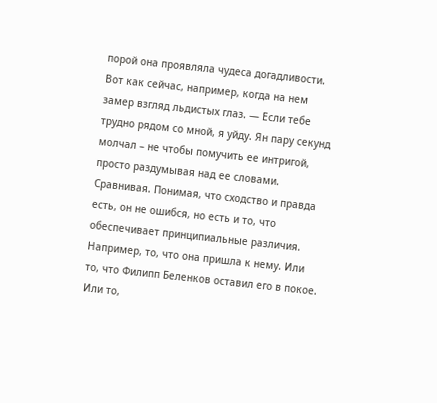порой она проявляла чудеса догадливости. Вот как сейчас, например, когда на нем замер взгляд льдистых глаз. — Если тебе трудно рядом со мной, я уйду. Ян пару секунд молчал – не чтобы помучить ее интригой, просто раздумывая над ее словами. Сравнивая. Понимая, что сходство и правда есть, он не ошибся, но есть и то, что обеспечивает принципиальные различия. Например, то, что она пришла к нему. Или то, что Филипп Беленков оставил его в покое. Или то,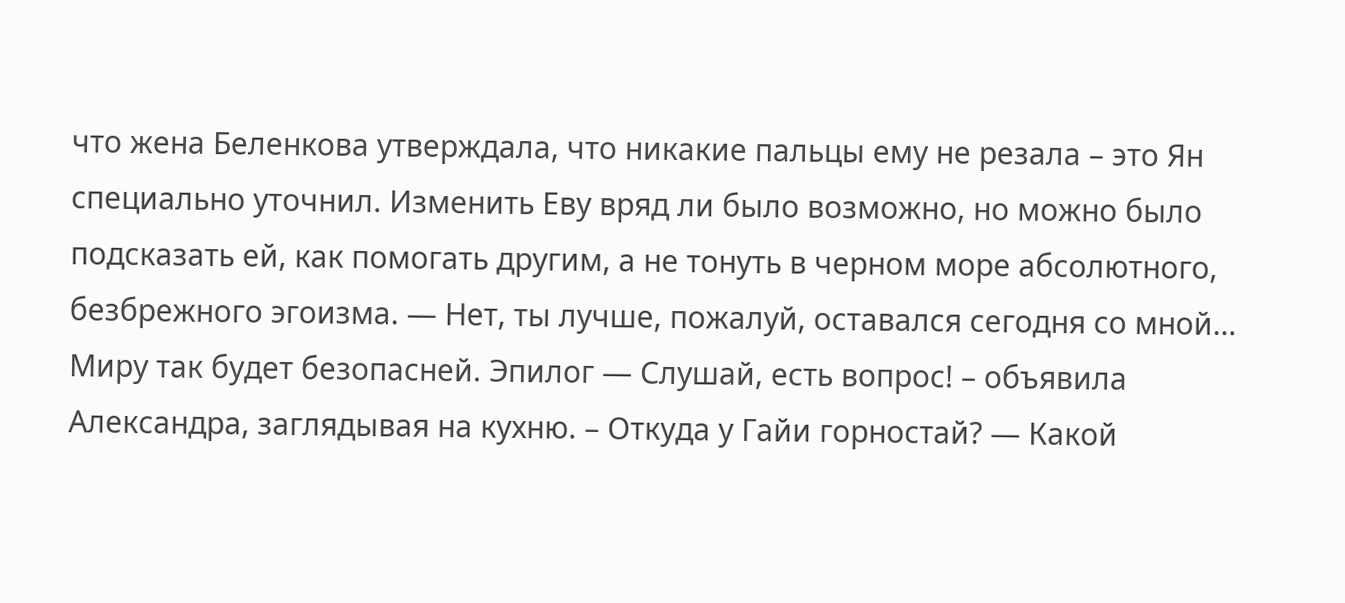что жена Беленкова утверждала, что никакие пальцы ему не резала – это Ян специально уточнил. Изменить Еву вряд ли было возможно, но можно было подсказать ей, как помогать другим, а не тонуть в черном море абсолютного, безбрежного эгоизма. — Нет, ты лучше, пожалуй, оставался сегодня со мной… Миру так будет безопасней. Эпилог — Слушай, есть вопрос! – объявила Александра, заглядывая на кухню. – Откуда у Гайи горностай? — Какой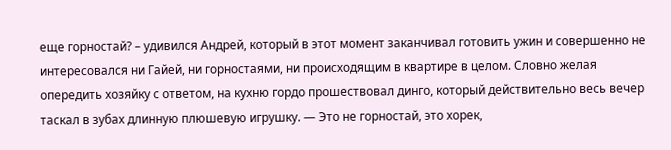еще горностай? – удивился Андрей, который в этот момент заканчивал готовить ужин и совершенно не интересовался ни Гайей, ни горностаями, ни происходящим в квартире в целом. Словно желая опередить хозяйку с ответом, на кухню гордо прошествовал динго, который действительно весь вечер таскал в зубах длинную плюшевую игрушку. — Это не горностай, это хорек,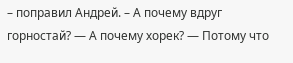– поправил Андрей. – А почему вдруг горностай? — А почему хорек? — Потому что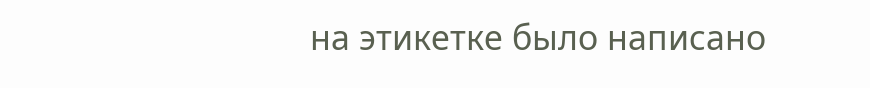на этикетке было написано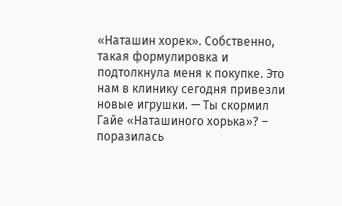«Наташин хорек». Собственно, такая формулировка и подтолкнула меня к покупке. Это нам в клинику сегодня привезли новые игрушки. — Ты скормил Гайе «Наташиного хорька»? – поразилась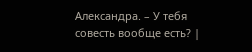Александра. – У тебя совесть вообще есть? |